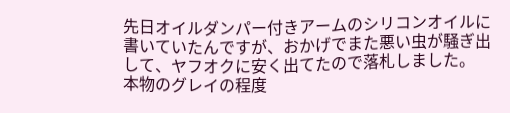先日オイルダンパー付きアームのシリコンオイルに書いていたんですが、おかげでまた悪い虫が騒ぎ出して、ヤフオクに安く出てたので落札しました。
本物のグレイの程度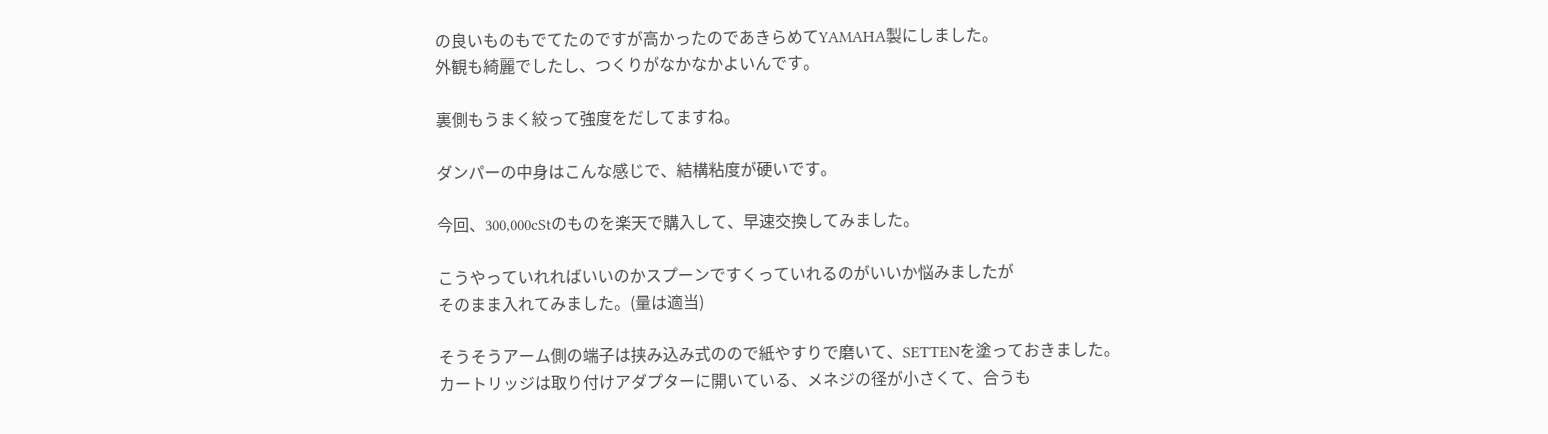の良いものもでてたのですが高かったのであきらめてYAMAHA製にしました。
外観も綺麗でしたし、つくりがなかなかよいんです。

裏側もうまく絞って強度をだしてますね。

ダンパーの中身はこんな感じで、結構粘度が硬いです。

今回、300,000cStのものを楽天で購入して、早速交換してみました。

こうやっていれればいいのかスプーンですくっていれるのがいいか悩みましたが
そのまま入れてみました。(量は適当)

そうそうアーム側の端子は挟み込み式のので紙やすりで磨いて、SETTENを塗っておきました。
カートリッジは取り付けアダプターに開いている、メネジの径が小さくて、合うも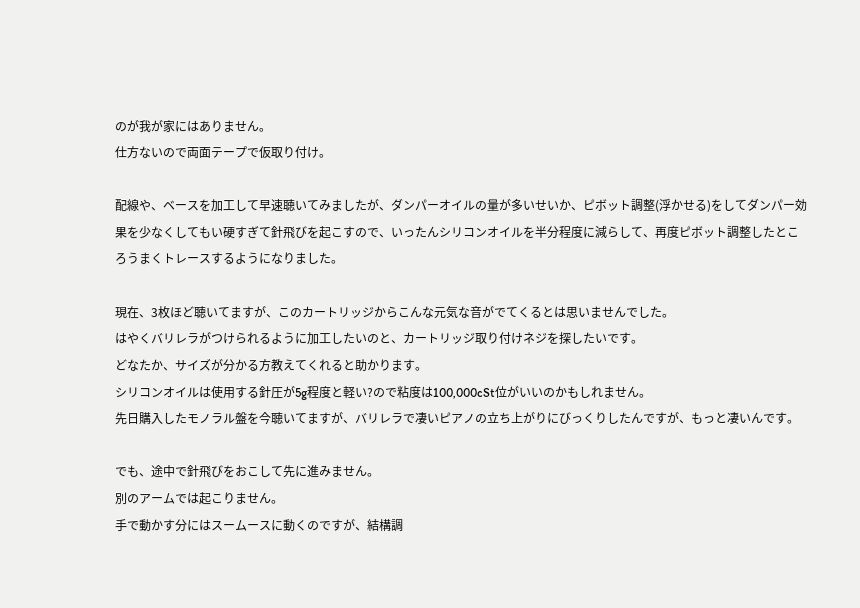のが我が家にはありません。
仕方ないので両面テープで仮取り付け。

配線や、ベースを加工して早速聴いてみましたが、ダンパーオイルの量が多いせいか、ピボット調整(浮かせる)をしてダンパー効果を少なくしてもい硬すぎて針飛びを起こすので、いったんシリコンオイルを半分程度に減らして、再度ピボット調整したところうまくトレースするようになりました。

現在、3枚ほど聴いてますが、このカートリッジからこんな元気な音がでてくるとは思いませんでした。
はやくバリレラがつけられるように加工したいのと、カートリッジ取り付けネジを探したいです。
どなたか、サイズが分かる方教えてくれると助かります。
シリコンオイルは使用する針圧が5g程度と軽い?ので粘度は100,000cSt位がいいのかもしれません。
先日購入したモノラル盤を今聴いてますが、バリレラで凄いピアノの立ち上がりにびっくりしたんですが、もっと凄いんです。

でも、途中で針飛びをおこして先に進みません。
別のアームでは起こりません。
手で動かす分にはスームースに動くのですが、結構調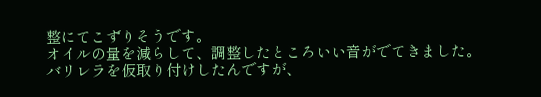整にてこずりそうです。
オイルの量を減らして、調整したところいい音がでてきました。
バリレラを仮取り付けしたんですが、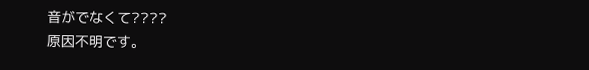音がでなくて????
原因不明です。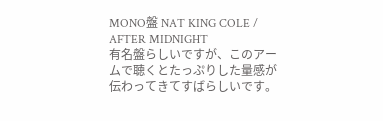MONO盤 NAT KING COLE / AFTER MIDNIGHT
有名盤らしいですが、このアームで聴くとたっぷりした量感が伝わってきてすばらしいです。